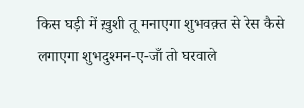किस घड़ी में ख़ुशी तू मनाएगा शुभवक़्त से रेस कैसे लगाएगा शुभदुश्मन-ए-जाँ तो घरवाले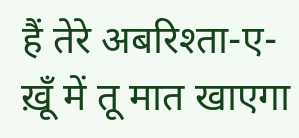हैं तेरे अबरिश्ता-ए-ख़ूँ में तू मात खाएगा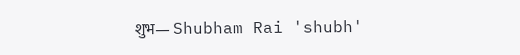शुभ— Shubham Rai 'shubh'